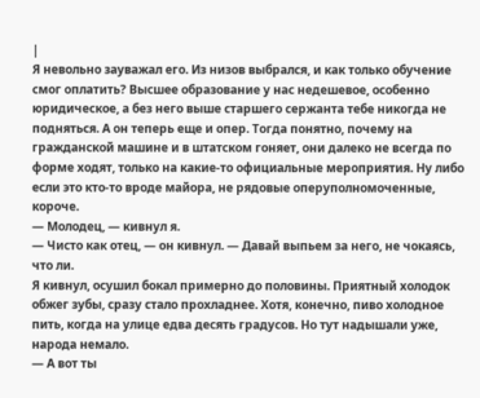|
Я невольно зауважал его. Из низов выбрался, и как только обучение смог оплатить? Высшее образование у нас недешевое, особенно юридическое, а без него выше старшего сержанта тебе никогда не подняться. А он теперь еще и опер. Тогда понятно, почему на гражданской машине и в штатском гоняет, они далеко не всегда по форме ходят, только на какие-то официальные мероприятия. Ну либо если это кто-то вроде майора, не рядовые оперуполномоченные, короче.
— Молодец, — кивнул я.
— Чисто как отец, — он кивнул. — Давай выпьем за него, не чокаясь, что ли.
Я кивнул, осушил бокал примерно до половины. Приятный холодок обжег зубы, сразу стало прохладнее. Хотя, конечно, пиво холодное пить, когда на улице едва десять градусов. Но тут надышали уже, народа немало.
— А вот ты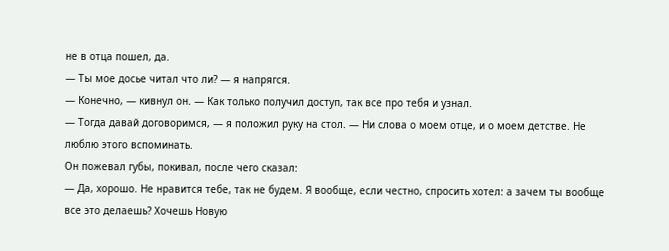не в отца пошел, да.
— Ты мое досье читал что ли? — я напрягся.
— Конечно, — кивнул он. — Как только получил доступ, так все про тебя и узнал.
— Тогда давай договоримся, — я положил руку на стол. — Ни слова о моем отце, и о моем детстве. Не люблю этого вспоминать.
Он пожевал губы, покивал, после чего сказал:
— Да, хорошо. Не нравится тебе, так не будем. Я вообще, если честно, спросить хотел: а зачем ты вообще все это делаешь? Хочешь Новую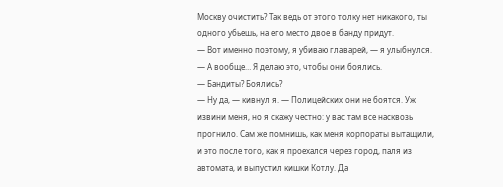Москву очистить? Так ведь от этого толку нет никакого, ты одного убьешь, на его место двое в банду придут.
— Вот именно поэтому, я убиваю главарей, — я улыбнулся. — А вообще… Я делаю это, чтобы они боялись.
— Бандиты? Боялись?
— Ну да, — кивнул я. — Полицейских они не боятся. Уж извини меня, но я скажу честно: у вас там все насквозь прогнило. Сам же помнишь, как меня корпораты вытащили, и это после того, как я проехался через город, паля из автомата, и выпустил кишки Котлу. Да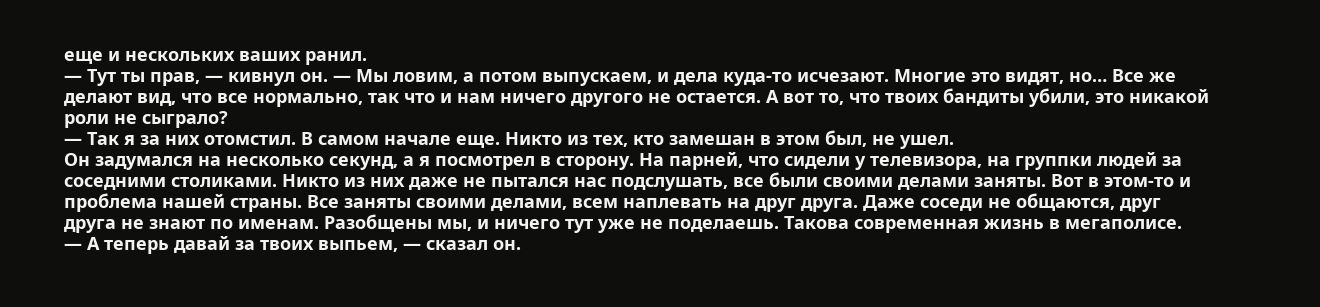еще и нескольких ваших ранил.
— Тут ты прав, — кивнул он. — Мы ловим, а потом выпускаем, и дела куда-то исчезают. Многие это видят, но… Все же делают вид, что все нормально, так что и нам ничего другого не остается. А вот то, что твоих бандиты убили, это никакой роли не сыграло?
— Так я за них отомстил. В самом начале еще. Никто из тех, кто замешан в этом был, не ушел.
Он задумался на несколько секунд, а я посмотрел в сторону. На парней, что сидели у телевизора, на группки людей за соседними столиками. Никто из них даже не пытался нас подслушать, все были своими делами заняты. Вот в этом-то и проблема нашей страны. Все заняты своими делами, всем наплевать на друг друга. Даже соседи не общаются, друг друга не знают по именам. Разобщены мы, и ничего тут уже не поделаешь. Такова современная жизнь в мегаполисе.
— А теперь давай за твоих выпьем, — сказал он.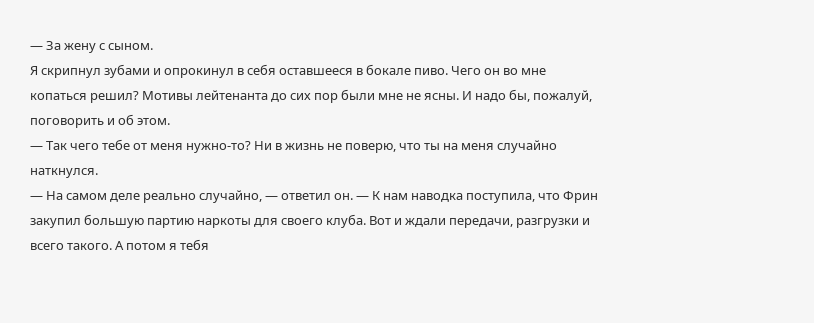— За жену с сыном.
Я скрипнул зубами и опрокинул в себя оставшееся в бокале пиво. Чего он во мне копаться решил? Мотивы лейтенанта до сих пор были мне не ясны. И надо бы, пожалуй, поговорить и об этом.
— Так чего тебе от меня нужно-то? Ни в жизнь не поверю, что ты на меня случайно наткнулся.
— На самом деле реально случайно, — ответил он. — К нам наводка поступила, что Фрин закупил большую партию наркоты для своего клуба. Вот и ждали передачи, разгрузки и всего такого. А потом я тебя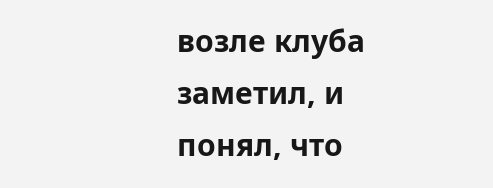возле клуба заметил, и понял, что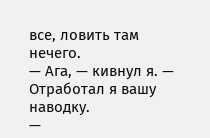все, ловить там нечего.
— Ага, — кивнул я. — Отработал я вашу наводку.
—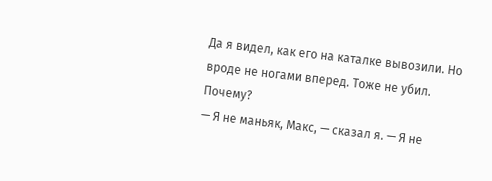Да я видел, как его на каталке вывозили. Но вроде не ногами вперед. Тоже не убил. Почему?
— Я не маньяк, Макс, — сказал я. — Я не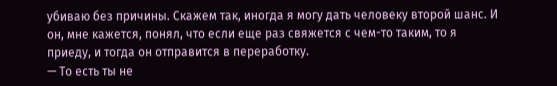убиваю без причины. Скажем так, иногда я могу дать человеку второй шанс. И он, мне кажется, понял, что если еще раз свяжется с чем-то таким, то я приеду, и тогда он отправится в переработку.
— То есть ты не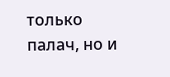только палач, но и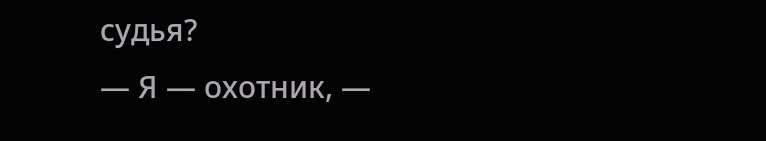судья?
— Я — охотник, —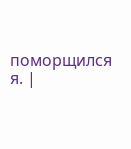поморщился я. |